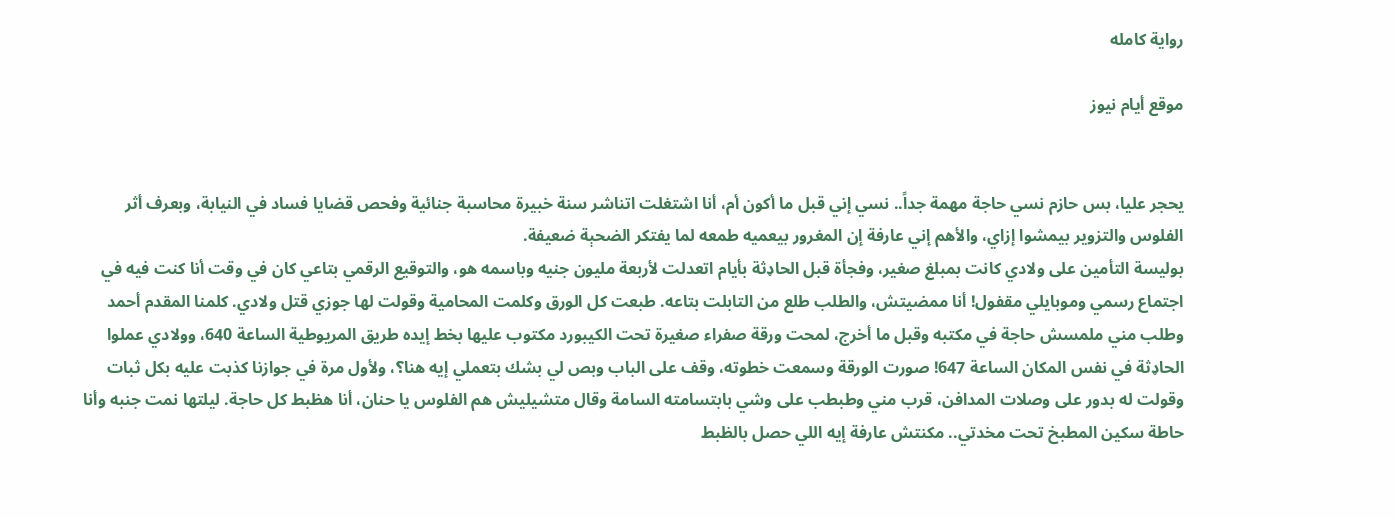رواية كامله

موقع أيام نيوز


يحجر عليا، بس حازم نسي حاجة مهمة جداً.. نسي إني قبل ما أكون أم، أنا اشتغلت اتناشر سنة خبيرة محاسبة جنائية وفحص قضايا فساد في النيابة، وبعرف أثر الفلوس والتزوير بيمشوا إزاي، والأهم إني عارفة إن المغرور بيعميه طمعه لما يفتكر الضحېة ضعيفة.
بوليسة التأمين على ولادي كانت بمبلغ صغير، وفجأة قبل الحاډثة بأيام اتعدلت لأربعة مليون جنيه وباسمه هو، والتوقيع الرقمي بتاعي كان في وقت أنا كنت فيه في اجتماع رسمي وموبايلي مقفول! أنا ممضيتش، والطلب طلع من التابلت بتاعه. طبعت كل الورق وكلمت المحامية وقولت لها جوزي قتل ولادي. كلمنا المقدم أحمد وطلب مني ملمسش حاجة في مكتبه وقبل ما أخرج، لمحت ورقة صفراء صغيرة تحت الكيبورد مكتوب عليها بخط إيده طريق المريوطية الساعة 640، وولادي عملوا الحاډثة في نفس المكان الساعة 647! صورت الورقة وسمعت خطوته، وقف على الباب وبص لي بشك بتعملي إيه هنا؟، ولأول مرة في جوازنا كذبت عليه بكل ثبات وقولت له بدور على وصلات المدافن، قرب مني وطبطب على وشي بابتسامته السامة وقال متشيليش هم الفلوس يا حنان، أنا هظبط كل حاجة. ليلتها نمت جنبه وأنا حاطة سکين المطبخ تحت مخدتي.. مكنتش عارفة إيه اللي حصل بالظبط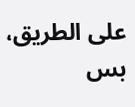على الطريق، بس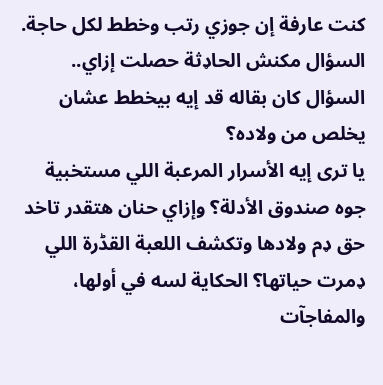كنت عارفة إن جوزي رتب وخطط لكل حاجة. السؤال مكنش الحاډثة حصلت إزاي.. السؤال كان بقاله قد إيه بيخطط عشان يخلص من ولاده؟
يا ترى إيه الأسرار المرعبة اللي مستخبية جوه صندوق الأدلة؟ وإزاي حنان هتقدر تاخد حق ډم ولادها وتكشف اللعبة القڈرة اللي ډمرت حياتها؟ الحكاية لسه في أولها، والمفاجآت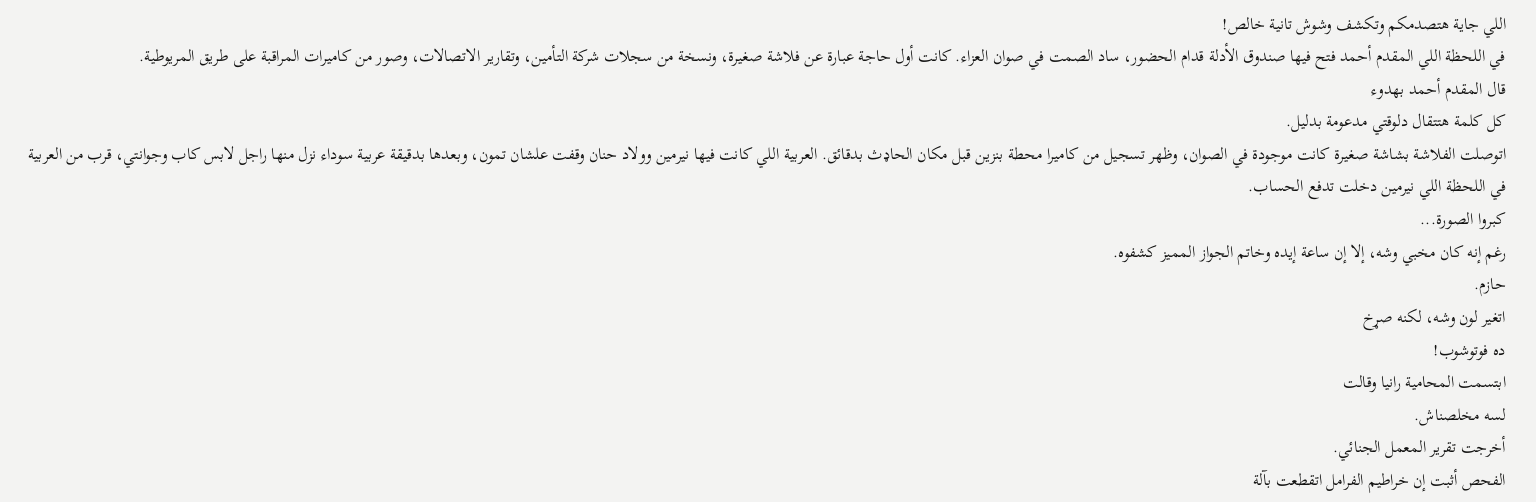اللي جاية هتصدمكم وتكشف وشوش تانية خالص!
في اللحظة اللي المقدم أحمد فتح فيها صندوق الأدلة قدام الحضور، ساد الصمت في صوان العزاء. كانت أول حاجة عبارة عن فلاشة صغيرة، ونسخة من سجلات شركة التأمين، وتقارير الاتصالات، وصور من كاميرات المراقبة على طريق المريوطية.
قال المقدم أحمد بهدوء
كل كلمة هتتقال دلوقتي مدعومة بدليل.
اتوصلت الفلاشة بشاشة صغيرة كانت موجودة في الصوان، وظهر تسجيل من كاميرا محطة بنزين قبل مكان الحاډث بدقائق. العربية اللي كانت فيها نيرمين وولاد حنان وقفت علشان تمون، وبعدها بدقيقة عربية سوداء نزل منها راجل لابس كاب وجوانتي، قرب من العربية في اللحظة اللي نيرمين دخلت تدفع الحساب.
كبروا الصورة...
رغم إنه كان مخبي وشه، إلا إن ساعة إيده وخاتم الجواز المميز كشفوه.
حازم.
اتغير لون وشه، لكنه صړخ
ده فوتوشوب!
ابتسمت المحامية رانيا وقالت
لسه مخلصناش.
أخرجت تقرير المعمل الجنائي.
الفحص أثبت إن خراطيم الفرامل اتقطعت بآلة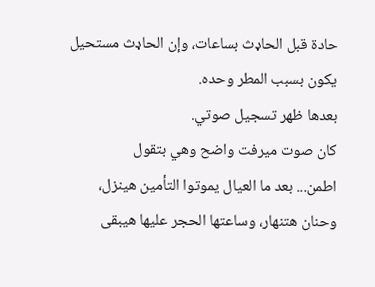حادة قبل الحاډث بساعات، وإن الحاډث مستحيل يكون بسبب المطر وحده.
بعدها ظهر تسجيل صوتي.
كان صوت ميرفت واضح وهي بتقول
اطمن... بعد ما العيال يموتوا التأمين هينزل، وحنان هتنهار، وساعتها الحجر عليها هيبقى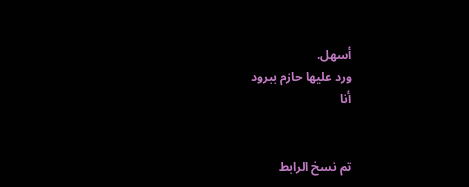أسهل.
ورد عليها حازم ببرود
أنا


تم نسخ الرابط